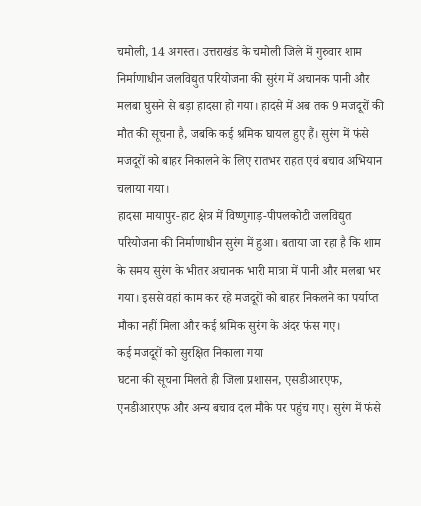चमोली, 14 अगस्त। उत्तराखंड के चमोली जिले में गुरुवार शाम निर्माणाधीन जलविद्युत परियोजना की सुरंग में अचानक पानी और मलबा घुसने से बड़ा हादसा हो गया। हादसे में अब तक 9 मजदूरों की मौत की सूचना है, जबकि कई श्रमिक घायल हुए हैं। सुरंग में फंसे मजदूरों को बाहर निकालने के लिए रातभर राहत एवं बचाव अभियान चलाया गया।
हादसा मायापुर-हाट क्षेत्र में विष्णुगाड़-पीपलकोटी जलविद्युत परियोजना की निर्माणाधीन सुरंग में हुआ। बताया जा रहा है कि शाम के समय सुरंग के भीतर अचानक भारी मात्रा में पानी और मलबा भर गया। इससे वहां काम कर रहे मजदूरों को बाहर निकलने का पर्याप्त मौका नहीं मिला और कई श्रमिक सुरंग के अंदर फंस गए।
कई मजदूरों को सुरक्षित निकाला गया
घटना की सूचना मिलते ही जिला प्रशासन, एसडीआरएफ, एनडीआरएफ और अन्य बचाव दल मौके पर पहुंच गए। सुरंग में फंसे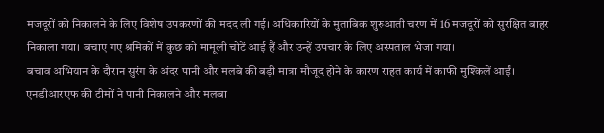मजदूरों को निकालने के लिए विशेष उपकरणों की मदद ली गई। अधिकारियों के मुताबिक शुरुआती चरण में 16 मजदूरों को सुरक्षित बाहर निकाला गया। बचाए गए श्रमिकों में कुछ को मामूली चोटें आई हैं और उन्हें उपचार के लिए अस्पताल भेजा गया।
बचाव अभियान के दौरान सुरंग के अंदर पानी और मलबे की बड़ी मात्रा मौजूद होने के कारण राहत कार्य में काफी मुश्किलें आईं। एनडीआरएफ की टीमों ने पानी निकालने और मलबा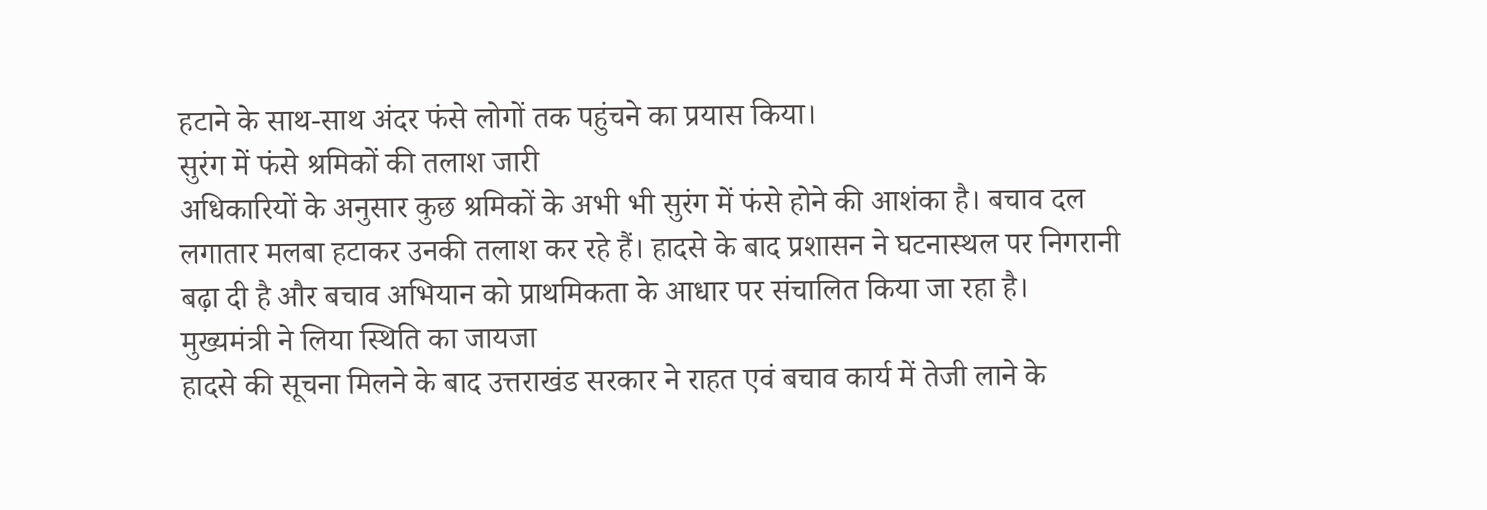हटाने के साथ-साथ अंदर फंसे लोगों तक पहुंचने का प्रयास किया।
सुरंग में फंसे श्रमिकों की तलाश जारी
अधिकारियों के अनुसार कुछ श्रमिकों के अभी भी सुरंग में फंसे होने की आशंका है। बचाव दल लगातार मलबा हटाकर उनकी तलाश कर रहे हैं। हादसे के बाद प्रशासन ने घटनास्थल पर निगरानी बढ़ा दी है और बचाव अभियान को प्राथमिकता के आधार पर संचालित किया जा रहा है।
मुख्यमंत्री ने लिया स्थिति का जायजा
हादसे की सूचना मिलने के बाद उत्तराखंड सरकार ने राहत एवं बचाव कार्य में तेजी लाने के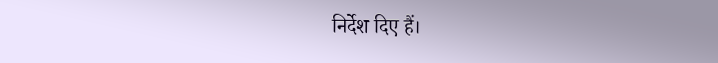निर्देश दिए हैं।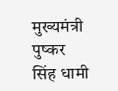मुख्यमंत्री पुष्कर सिंह धामी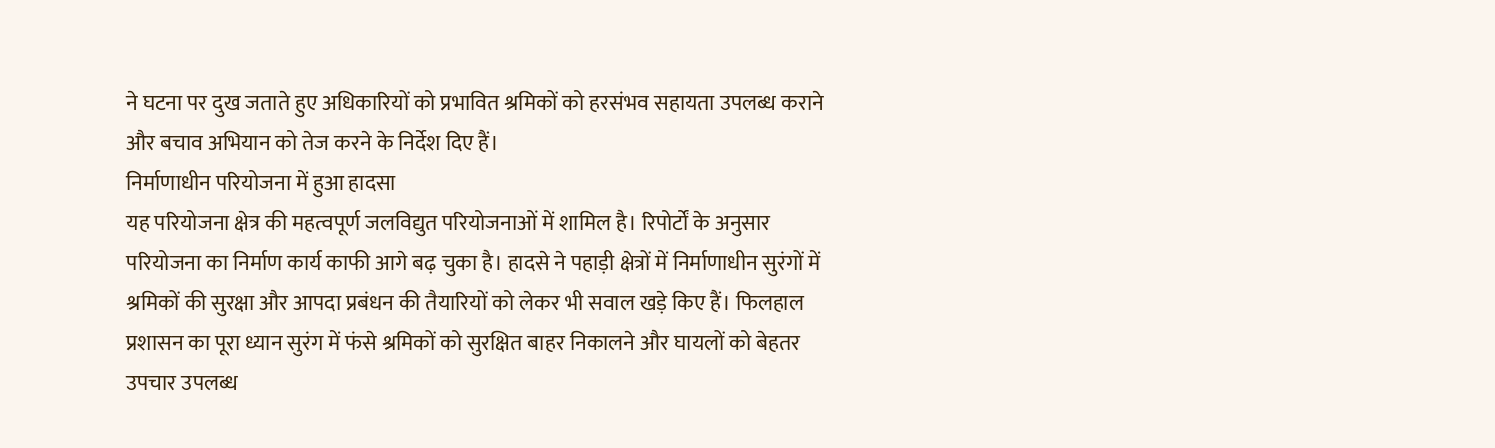ने घटना पर दुख जताते हुए अधिकारियों को प्रभावित श्रमिकों को हरसंभव सहायता उपलब्ध कराने और बचाव अभियान को तेज करने के निर्देश दिए हैं।
निर्माणाधीन परियोजना में हुआ हादसा
यह परियोजना क्षेत्र की महत्वपूर्ण जलविद्युत परियोजनाओं में शामिल है। रिपोर्टों के अनुसार परियोजना का निर्माण कार्य काफी आगे बढ़ चुका है। हादसे ने पहाड़ी क्षेत्रों में निर्माणाधीन सुरंगों में श्रमिकों की सुरक्षा और आपदा प्रबंधन की तैयारियों को लेकर भी सवाल खड़े किए हैं। फिलहाल प्रशासन का पूरा ध्यान सुरंग में फंसे श्रमिकों को सुरक्षित बाहर निकालने और घायलों को बेहतर उपचार उपलब्ध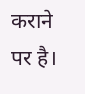कराने पर है।